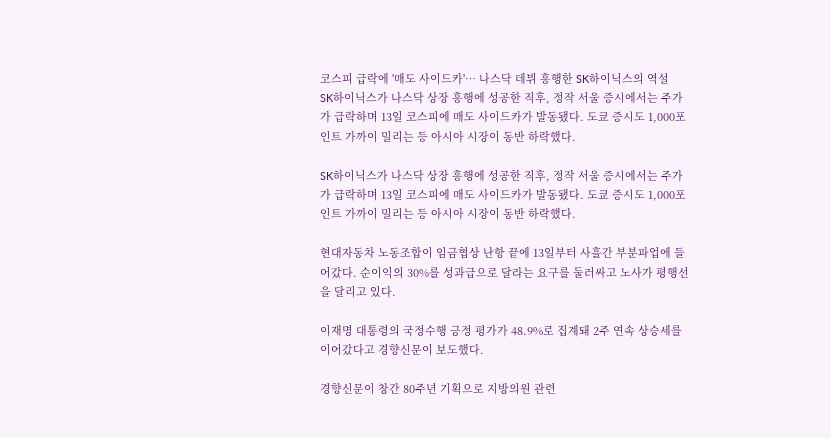코스피 급락에 '매도 사이드카'… 나스닥 데뷔 흥행한 SK하이닉스의 역설
SK하이닉스가 나스닥 상장 흥행에 성공한 직후, 정작 서울 증시에서는 주가가 급락하며 13일 코스피에 매도 사이드카가 발동됐다. 도쿄 증시도 1,000포인트 가까이 밀리는 등 아시아 시장이 동반 하락했다.

SK하이닉스가 나스닥 상장 흥행에 성공한 직후, 정작 서울 증시에서는 주가가 급락하며 13일 코스피에 매도 사이드카가 발동됐다. 도쿄 증시도 1,000포인트 가까이 밀리는 등 아시아 시장이 동반 하락했다.

현대자동차 노동조합이 임금협상 난항 끝에 13일부터 사흘간 부분파업에 들어갔다. 순이익의 30%를 성과급으로 달라는 요구를 둘러싸고 노사가 평행선을 달리고 있다.

이재명 대통령의 국정수행 긍정 평가가 48.9%로 집계돼 2주 연속 상승세를 이어갔다고 경향신문이 보도했다.

경향신문이 창간 80주년 기획으로 지방의원 관련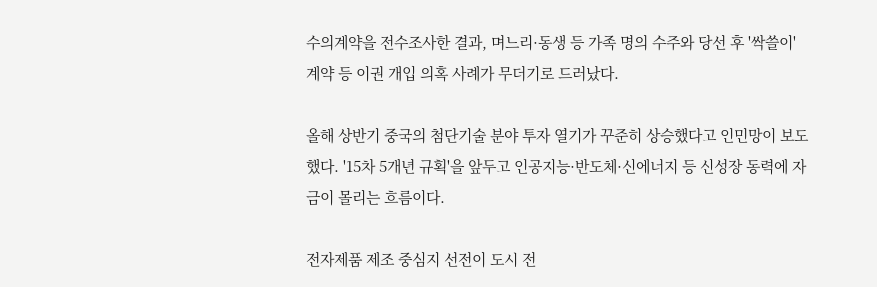수의계약을 전수조사한 결과, 며느리·동생 등 가족 명의 수주와 당선 후 '싹쓸이' 계약 등 이권 개입 의혹 사례가 무더기로 드러났다.

올해 상반기 중국의 첨단기술 분야 투자 열기가 꾸준히 상승했다고 인민망이 보도했다. '15차 5개년 규획'을 앞두고 인공지능·반도체·신에너지 등 신성장 동력에 자금이 몰리는 흐름이다.

전자제품 제조 중심지 선전이 도시 전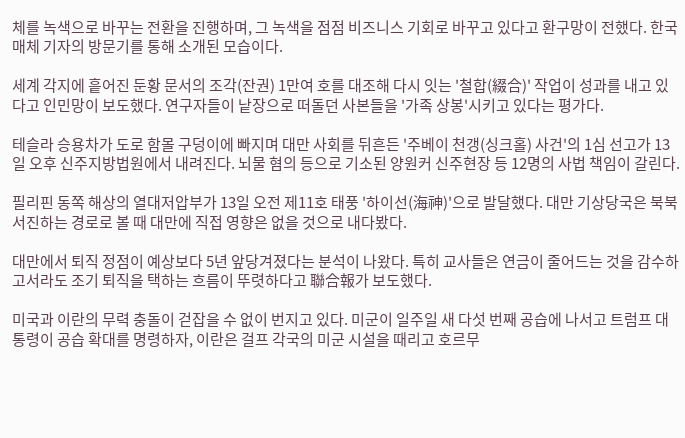체를 녹색으로 바꾸는 전환을 진행하며, 그 녹색을 점점 비즈니스 기회로 바꾸고 있다고 환구망이 전했다. 한국 매체 기자의 방문기를 통해 소개된 모습이다.

세계 각지에 흩어진 둔황 문서의 조각(잔권) 1만여 호를 대조해 다시 잇는 '철합(綴合)' 작업이 성과를 내고 있다고 인민망이 보도했다. 연구자들이 낱장으로 떠돌던 사본들을 '가족 상봉'시키고 있다는 평가다.

테슬라 승용차가 도로 함몰 구덩이에 빠지며 대만 사회를 뒤흔든 '주베이 천갱(싱크홀) 사건'의 1심 선고가 13일 오후 신주지방법원에서 내려진다. 뇌물 혐의 등으로 기소된 양원커 신주현장 등 12명의 사법 책임이 갈린다.

필리핀 동쪽 해상의 열대저압부가 13일 오전 제11호 태풍 '하이선(海神)'으로 발달했다. 대만 기상당국은 북북서진하는 경로로 볼 때 대만에 직접 영향은 없을 것으로 내다봤다.

대만에서 퇴직 정점이 예상보다 5년 앞당겨졌다는 분석이 나왔다. 특히 교사들은 연금이 줄어드는 것을 감수하고서라도 조기 퇴직을 택하는 흐름이 뚜렷하다고 聯合報가 보도했다.

미국과 이란의 무력 충돌이 걷잡을 수 없이 번지고 있다. 미군이 일주일 새 다섯 번째 공습에 나서고 트럼프 대통령이 공습 확대를 명령하자, 이란은 걸프 각국의 미군 시설을 때리고 호르무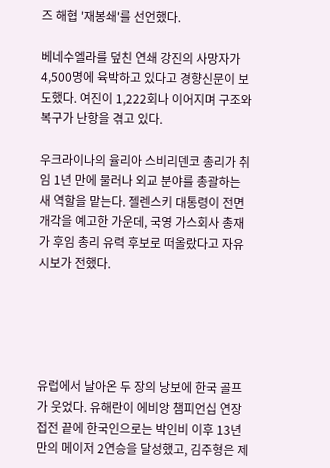즈 해협 '재봉쇄'를 선언했다.

베네수엘라를 덮친 연쇄 강진의 사망자가 4,500명에 육박하고 있다고 경향신문이 보도했다. 여진이 1,222회나 이어지며 구조와 복구가 난항을 겪고 있다.

우크라이나의 율리아 스비리덴코 총리가 취임 1년 만에 물러나 외교 분야를 총괄하는 새 역할을 맡는다. 젤렌스키 대통령이 전면 개각을 예고한 가운데, 국영 가스회사 총재가 후임 총리 유력 후보로 떠올랐다고 자유시보가 전했다.





유럽에서 날아온 두 장의 낭보에 한국 골프가 웃었다. 유해란이 에비앙 챔피언십 연장 접전 끝에 한국인으로는 박인비 이후 13년 만의 메이저 2연승을 달성했고, 김주형은 제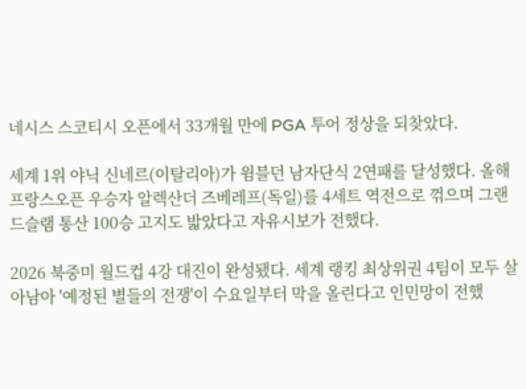네시스 스코티시 오픈에서 33개월 만에 PGA 투어 정상을 되찾았다.

세계 1위 야닉 신네르(이탈리아)가 윔블던 남자단식 2연패를 달성했다. 올해 프랑스오픈 우승자 알렉산더 즈베레프(독일)를 4세트 역전으로 꺾으며 그랜드슬램 통산 100승 고지도 밟았다고 자유시보가 전했다.

2026 북중미 월드컵 4강 대진이 완성됐다. 세계 랭킹 최상위권 4팀이 모두 살아남아 '예정된 별들의 전쟁'이 수요일부터 막을 올린다고 인민망이 전했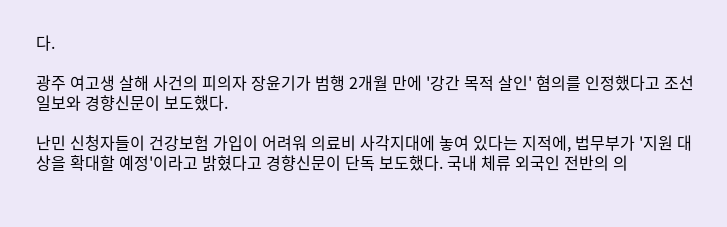다.

광주 여고생 살해 사건의 피의자 장윤기가 범행 2개월 만에 '강간 목적 살인' 혐의를 인정했다고 조선일보와 경향신문이 보도했다.

난민 신청자들이 건강보험 가입이 어려워 의료비 사각지대에 놓여 있다는 지적에, 법무부가 '지원 대상을 확대할 예정'이라고 밝혔다고 경향신문이 단독 보도했다. 국내 체류 외국인 전반의 의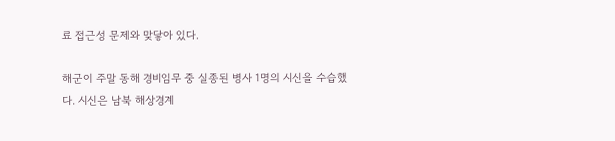료 접근성 문제와 맞닿아 있다.

해군이 주말 동해 경비임무 중 실종된 병사 1명의 시신을 수습했다. 시신은 남북 해상경계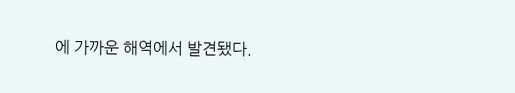에 가까운 해역에서 발견됐다.